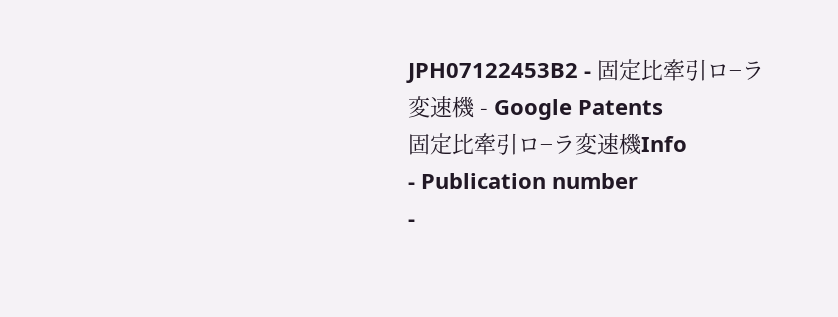JPH07122453B2 - 固定比牽引ロ−ラ変速機 - Google Patents
固定比牽引ロ−ラ変速機Info
- Publication number
-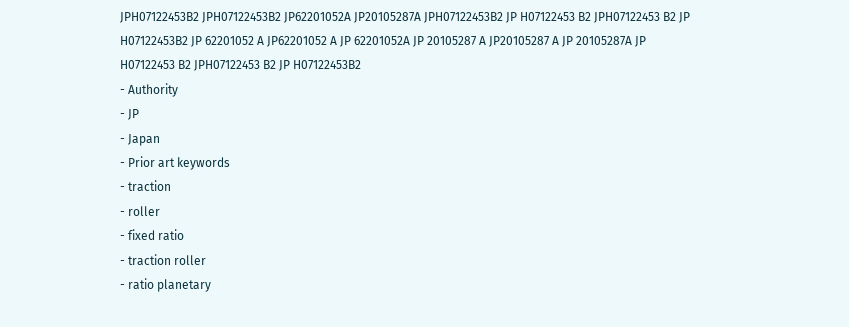JPH07122453B2 JPH07122453B2 JP62201052A JP20105287A JPH07122453B2 JP H07122453 B2 JPH07122453 B2 JP H07122453B2 JP 62201052 A JP62201052 A JP 62201052A JP 20105287 A JP20105287 A JP 20105287A JP H07122453 B2 JPH07122453 B2 JP H07122453B2
- Authority
- JP
- Japan
- Prior art keywords
- traction
- roller
- fixed ratio
- traction roller
- ratio planetary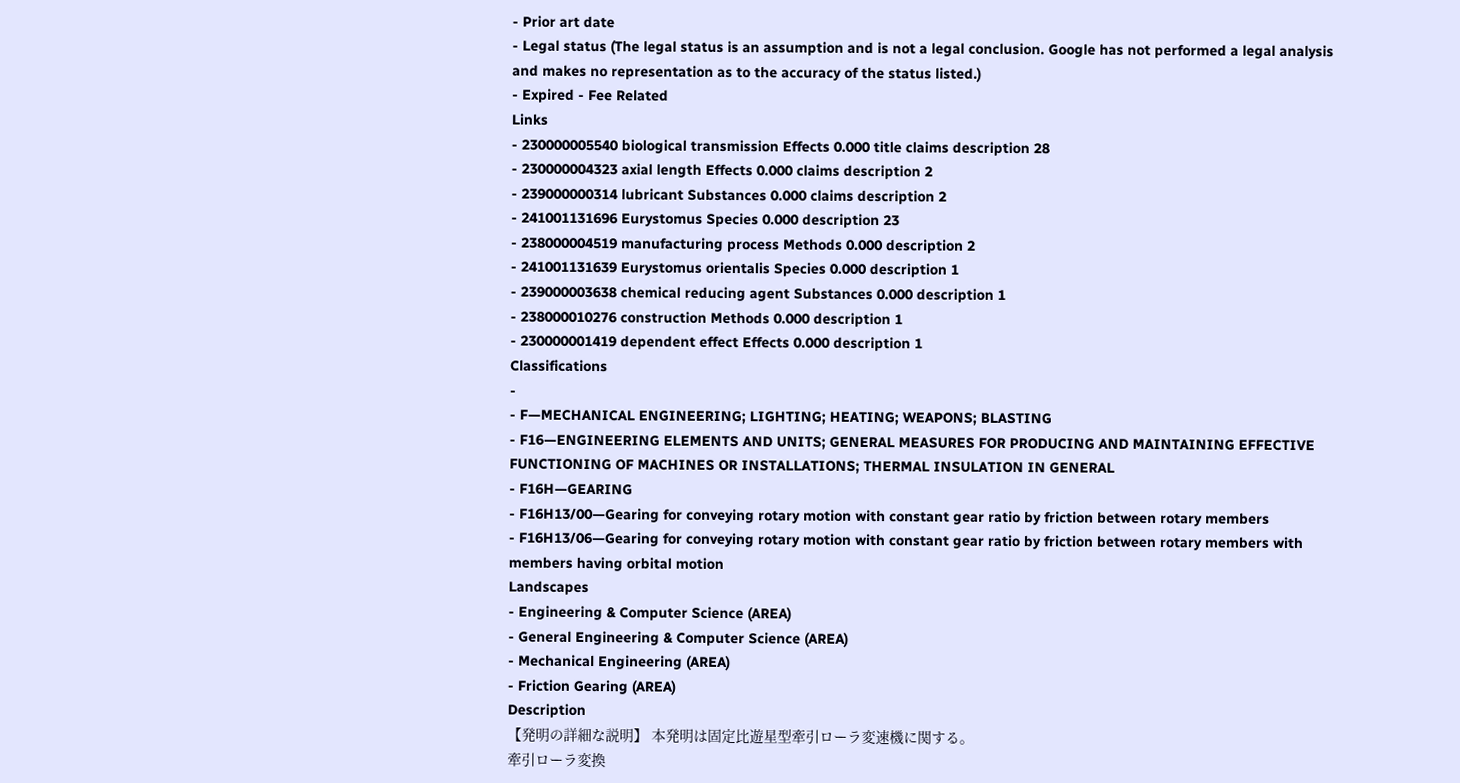- Prior art date
- Legal status (The legal status is an assumption and is not a legal conclusion. Google has not performed a legal analysis and makes no representation as to the accuracy of the status listed.)
- Expired - Fee Related
Links
- 230000005540 biological transmission Effects 0.000 title claims description 28
- 230000004323 axial length Effects 0.000 claims description 2
- 239000000314 lubricant Substances 0.000 claims description 2
- 241001131696 Eurystomus Species 0.000 description 23
- 238000004519 manufacturing process Methods 0.000 description 2
- 241001131639 Eurystomus orientalis Species 0.000 description 1
- 239000003638 chemical reducing agent Substances 0.000 description 1
- 238000010276 construction Methods 0.000 description 1
- 230000001419 dependent effect Effects 0.000 description 1
Classifications
-
- F—MECHANICAL ENGINEERING; LIGHTING; HEATING; WEAPONS; BLASTING
- F16—ENGINEERING ELEMENTS AND UNITS; GENERAL MEASURES FOR PRODUCING AND MAINTAINING EFFECTIVE FUNCTIONING OF MACHINES OR INSTALLATIONS; THERMAL INSULATION IN GENERAL
- F16H—GEARING
- F16H13/00—Gearing for conveying rotary motion with constant gear ratio by friction between rotary members
- F16H13/06—Gearing for conveying rotary motion with constant gear ratio by friction between rotary members with members having orbital motion
Landscapes
- Engineering & Computer Science (AREA)
- General Engineering & Computer Science (AREA)
- Mechanical Engineering (AREA)
- Friction Gearing (AREA)
Description
【発明の詳細な説明】 本発明は固定比遊星型牽引ローラ変速機に関する。
牽引ローラ変換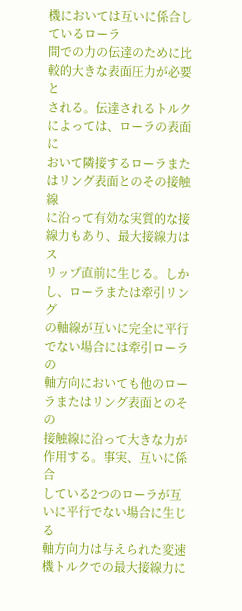機においては互いに係合しているローラ
間での力の伝達のために比較的大きな表面圧力が必要と
される。伝達されるトルクによっては、ローラの表面に
おいて隣接するローラまたはリング表面とのその接触線
に沿って有効な実質的な接線力もあり、最大接線力はス
リップ直前に生じる。しかし、ローラまたは牽引リング
の軸線が互いに完全に平行でない場合には牽引ローラの
軸方向においても他のローラまたはリング表面とのその
接触線に沿って大きな力が作用する。事実、互いに係合
している2つのローラが互いに平行でない場合に生じる
軸方向力は与えられた変速機トルクでの最大接線力に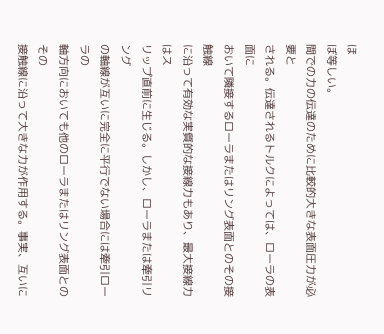ほ
ぼ等しい。
間での力の伝達のために比較的大きな表面圧力が必要と
される。伝達されるトルクによっては、ローラの表面に
おいて隣接するローラまたはリング表面とのその接触線
に沿って有効な実質的な接線力もあり、最大接線力はス
リップ直前に生じる。しかし、ローラまたは牽引リング
の軸線が互いに完全に平行でない場合には牽引ローラの
軸方向においても他のローラまたはリング表面とのその
接触線に沿って大きな力が作用する。事実、互いに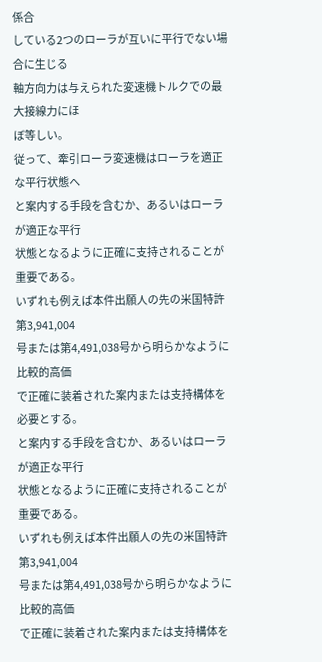係合
している2つのローラが互いに平行でない場合に生じる
軸方向力は与えられた変速機トルクでの最大接線力にほ
ぼ等しい。
従って、牽引ローラ変速機はローラを適正な平行状態へ
と案内する手段を含むか、あるいはローラが適正な平行
状態となるように正確に支持されることが重要である。
いずれも例えば本件出願人の先の米国特許第3,941,004
号または第4,491,038号から明らかなように比較的高価
で正確に装着された案内または支持構体を必要とする。
と案内する手段を含むか、あるいはローラが適正な平行
状態となるように正確に支持されることが重要である。
いずれも例えば本件出願人の先の米国特許第3,941,004
号または第4,491,038号から明らかなように比較的高価
で正確に装着された案内または支持構体を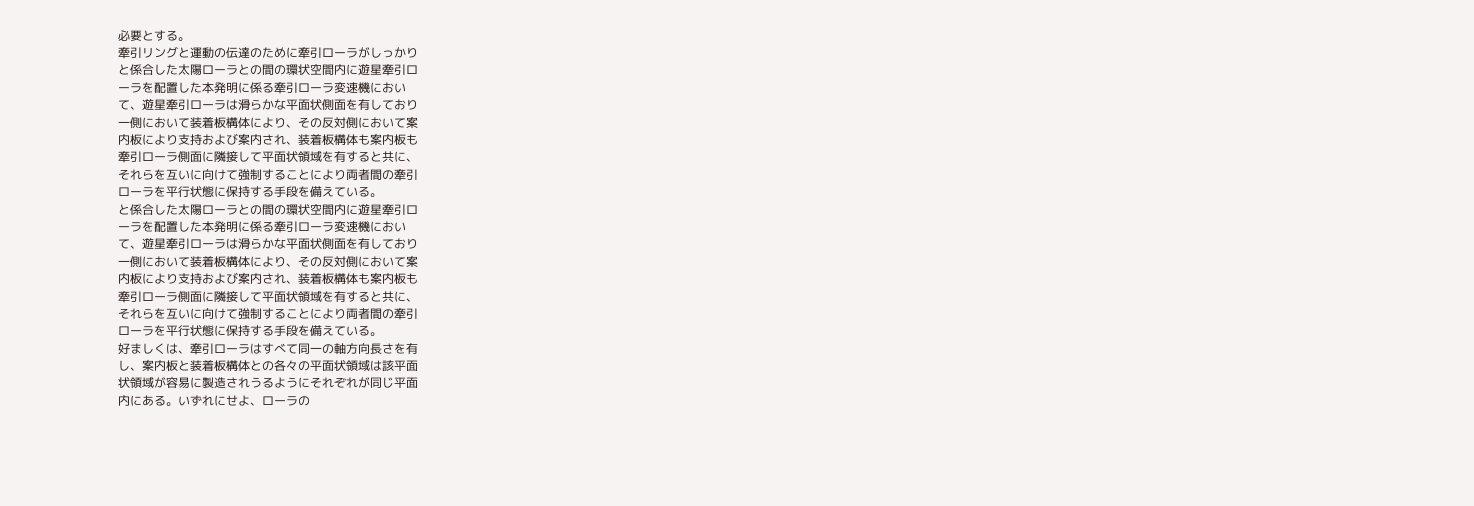必要とする。
牽引リングと運動の伝達のために牽引ローラがしっかり
と係合した太陽ローラとの間の環状空間内に遊星牽引ロ
ーラを配置した本発明に係る牽引ローラ変速機におい
て、遊星牽引ローラは滑らかな平面状側面を有しており
一側において装着板構体により、その反対側において案
内板により支持および案内され、装着板構体も案内板も
牽引ローラ側面に隣接して平面状領域を有すると共に、
それらを互いに向けて強制することにより両者間の牽引
ローラを平行状態に保持する手段を備えている。
と係合した太陽ローラとの間の環状空間内に遊星牽引ロ
ーラを配置した本発明に係る牽引ローラ変速機におい
て、遊星牽引ローラは滑らかな平面状側面を有しており
一側において装着板構体により、その反対側において案
内板により支持および案内され、装着板構体も案内板も
牽引ローラ側面に隣接して平面状領域を有すると共に、
それらを互いに向けて強制することにより両者間の牽引
ローラを平行状態に保持する手段を備えている。
好ましくは、牽引ローラはすべて同一の軸方向長さを有
し、案内板と装着板構体との各々の平面状領域は該平面
状領域が容易に製造されうるようにそれぞれが同じ平面
内にある。いずれにせよ、ローラの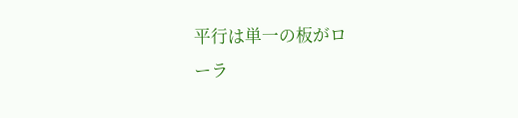平行は単一の板がロ
ーラ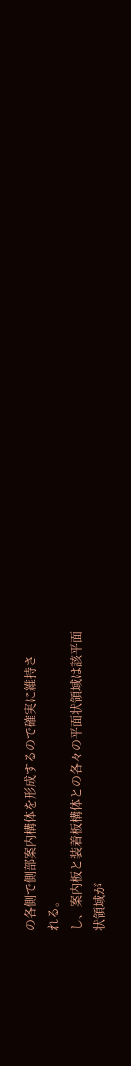の各側で側部案内構体を形成するので確実に維持さ
れる。
し、案内板と装着板構体との各々の平面状領域は該平面
状領域が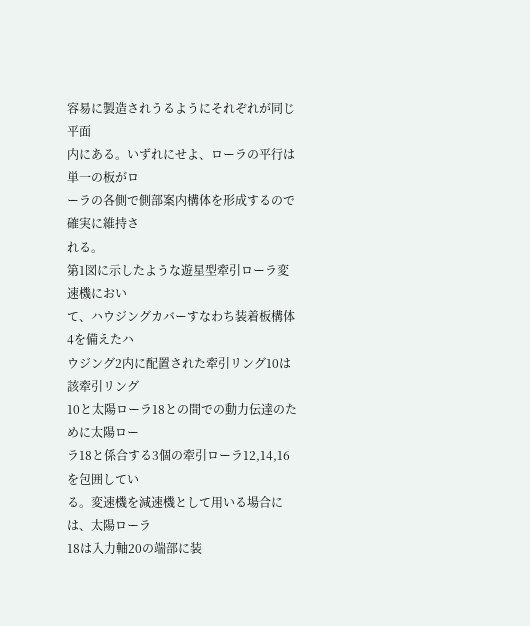容易に製造されうるようにそれぞれが同じ平面
内にある。いずれにせよ、ローラの平行は単一の板がロ
ーラの各側で側部案内構体を形成するので確実に維持さ
れる。
第1図に示したような遊星型牽引ローラ変速機におい
て、ハウジングカバーすなわち装着板構体4を備えたハ
ウジング2内に配置された牽引リング10は該牽引リング
10と太陽ローラ18との間での動力伝達のために太陽ロー
ラ18と係合する3個の牽引ローラ12,14,16を包囲してい
る。変速機を減速機として用いる場合には、太陽ローラ
18は入力軸20の端部に装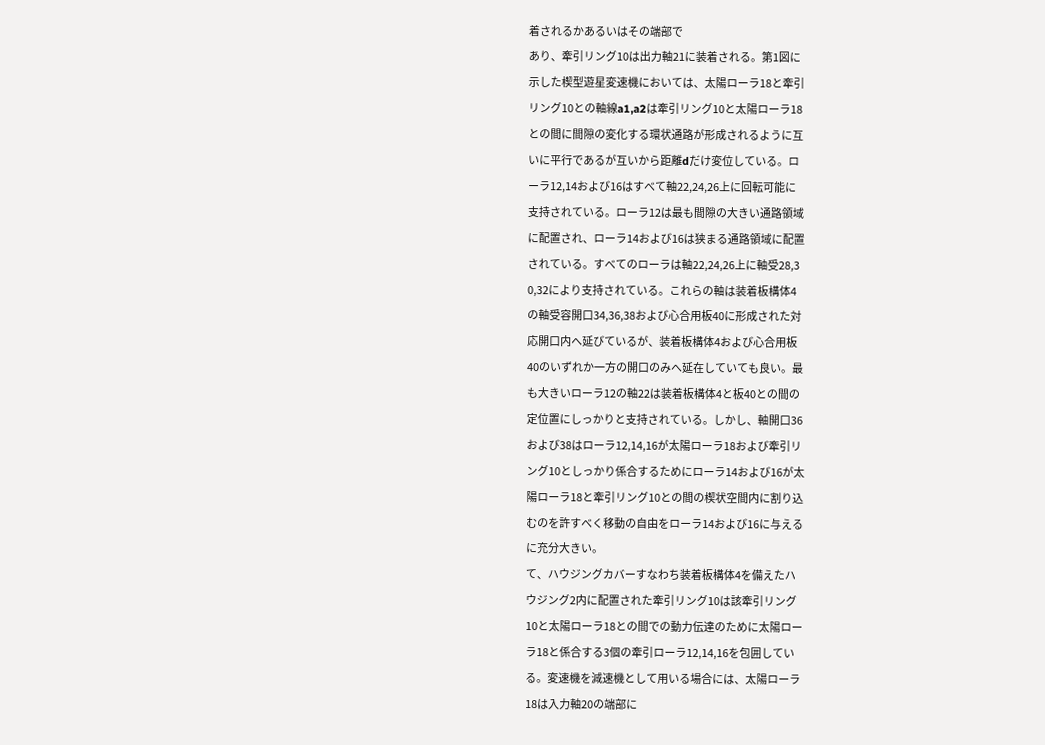着されるかあるいはその端部で
あり、牽引リング10は出力軸21に装着される。第1図に
示した楔型遊星変速機においては、太陽ローラ18と牽引
リング10との軸線a1,a2は牽引リング10と太陽ローラ18
との間に間隙の変化する環状通路が形成されるように互
いに平行であるが互いから距離dだけ変位している。ロ
ーラ12,14および16はすべて軸22,24,26上に回転可能に
支持されている。ローラ12は最も間隙の大きい通路領域
に配置され、ローラ14および16は狭まる通路領域に配置
されている。すべてのローラは軸22,24,26上に軸受28,3
0,32により支持されている。これらの軸は装着板構体4
の軸受容開口34,36,38および心合用板40に形成された対
応開口内へ延びているが、装着板構体4および心合用板
40のいずれか一方の開口のみへ延在していても良い。最
も大きいローラ12の軸22は装着板構体4と板40との間の
定位置にしっかりと支持されている。しかし、軸開口36
および38はローラ12,14,16が太陽ローラ18および牽引リ
ング10としっかり係合するためにローラ14および16が太
陽ローラ18と牽引リング10との間の楔状空間内に割り込
むのを許すべく移動の自由をローラ14および16に与える
に充分大きい。
て、ハウジングカバーすなわち装着板構体4を備えたハ
ウジング2内に配置された牽引リング10は該牽引リング
10と太陽ローラ18との間での動力伝達のために太陽ロー
ラ18と係合する3個の牽引ローラ12,14,16を包囲してい
る。変速機を減速機として用いる場合には、太陽ローラ
18は入力軸20の端部に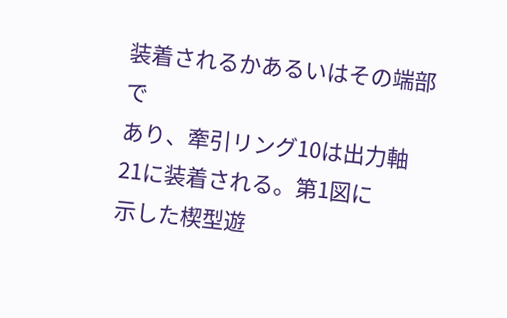装着されるかあるいはその端部で
あり、牽引リング10は出力軸21に装着される。第1図に
示した楔型遊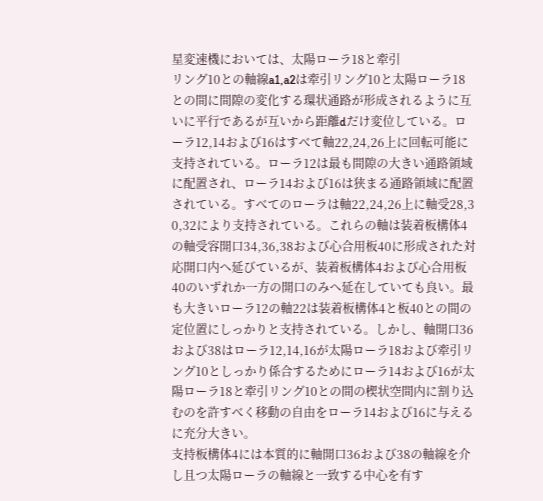星変速機においては、太陽ローラ18と牽引
リング10との軸線a1,a2は牽引リング10と太陽ローラ18
との間に間隙の変化する環状通路が形成されるように互
いに平行であるが互いから距離dだけ変位している。ロ
ーラ12,14および16はすべて軸22,24,26上に回転可能に
支持されている。ローラ12は最も間隙の大きい通路領域
に配置され、ローラ14および16は狭まる通路領域に配置
されている。すべてのローラは軸22,24,26上に軸受28,3
0,32により支持されている。これらの軸は装着板構体4
の軸受容開口34,36,38および心合用板40に形成された対
応開口内へ延びているが、装着板構体4および心合用板
40のいずれか一方の開口のみへ延在していても良い。最
も大きいローラ12の軸22は装着板構体4と板40との間の
定位置にしっかりと支持されている。しかし、軸開口36
および38はローラ12,14,16が太陽ローラ18および牽引リ
ング10としっかり係合するためにローラ14および16が太
陽ローラ18と牽引リング10との間の楔状空間内に割り込
むのを許すべく移動の自由をローラ14および16に与える
に充分大きい。
支持板構体4には本質的に軸開口36および38の軸線を介
し且つ太陽ローラの軸線と一致する中心を有す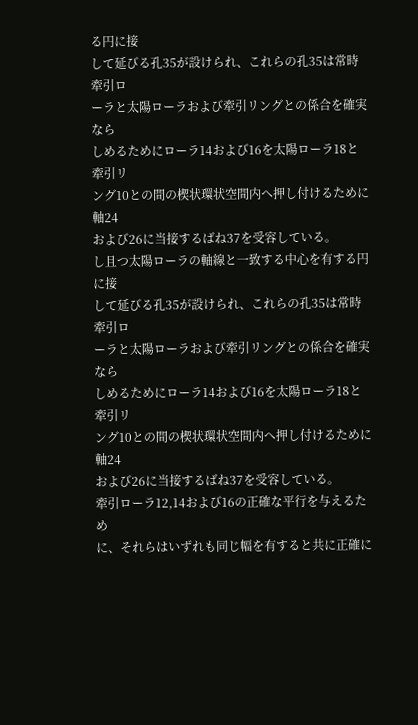る円に接
して延びる孔35が設けられ、これらの孔35は常時牽引ロ
ーラと太陽ローラおよび牽引リングとの係合を確実なら
しめるためにローラ14および16を太陽ローラ18と牽引リ
ング10との間の楔状環状空間内へ押し付けるために軸24
および26に当接するばね37を受容している。
し且つ太陽ローラの軸線と一致する中心を有する円に接
して延びる孔35が設けられ、これらの孔35は常時牽引ロ
ーラと太陽ローラおよび牽引リングとの係合を確実なら
しめるためにローラ14および16を太陽ローラ18と牽引リ
ング10との間の楔状環状空間内へ押し付けるために軸24
および26に当接するばね37を受容している。
牽引ローラ12,14および16の正確な平行を与えるため
に、それらはいずれも同じ幅を有すると共に正確に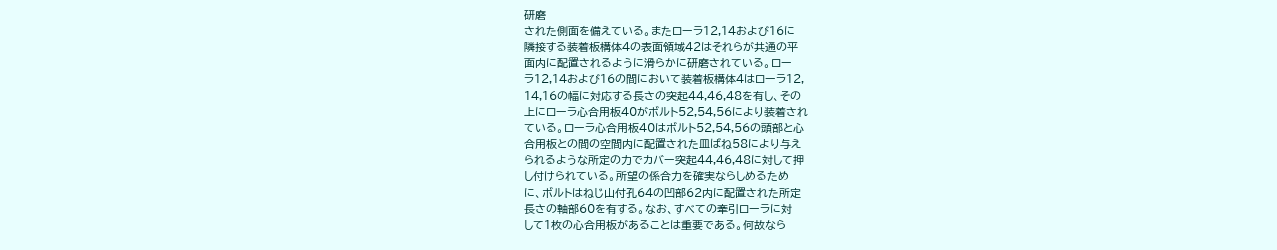研磨
された側面を備えている。またローラ12,14および16に
隣接する装着板構体4の表面領域42はそれらが共通の平
面内に配置されるように滑らかに研磨されている。ロー
ラ12,14および16の間において装着板構体4はローラ12,
14,16の幅に対応する長さの突起44,46,48を有し、その
上にローラ心合用板40がボルト52,54,56により装着され
ている。ローラ心合用板40はボルト52,54,56の頭部と心
合用板との間の空間内に配置された皿ばね58により与え
られるような所定の力でカバー突起44,46,48に対して押
し付けられている。所望の係合力を確実ならしめるため
に、ボルトはねじ山付孔64の凹部62内に配置された所定
長さの軸部60を有する。なお、すべての牽引ローラに対
して1枚の心合用板があることは重要である。何故なら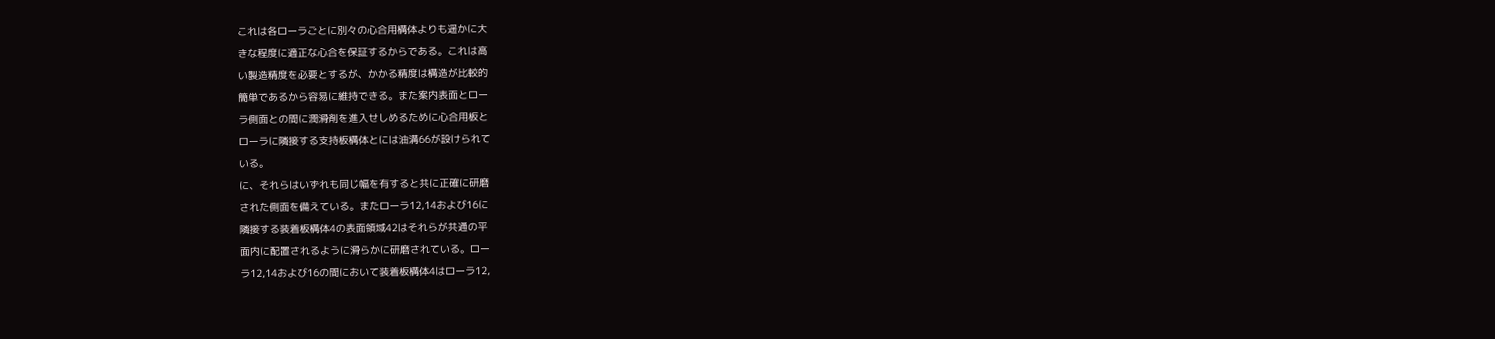これは各ローラごとに別々の心合用構体よりも遥かに大
きな程度に適正な心合を保証するからである。これは高
い製造精度を必要とするが、かかる精度は構造が比較的
簡単であるから容易に維持できる。また案内表面とロー
ラ側面との間に潤滑剤を進入せしめるために心合用板と
ローラに隣接する支持板構体とには油溝66が設けられて
いる。
に、それらはいずれも同じ幅を有すると共に正確に研磨
された側面を備えている。またローラ12,14および16に
隣接する装着板構体4の表面領域42はそれらが共通の平
面内に配置されるように滑らかに研磨されている。ロー
ラ12,14および16の間において装着板構体4はローラ12,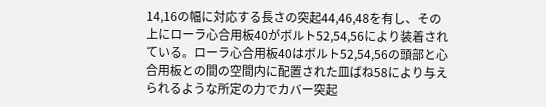14,16の幅に対応する長さの突起44,46,48を有し、その
上にローラ心合用板40がボルト52,54,56により装着され
ている。ローラ心合用板40はボルト52,54,56の頭部と心
合用板との間の空間内に配置された皿ばね58により与え
られるような所定の力でカバー突起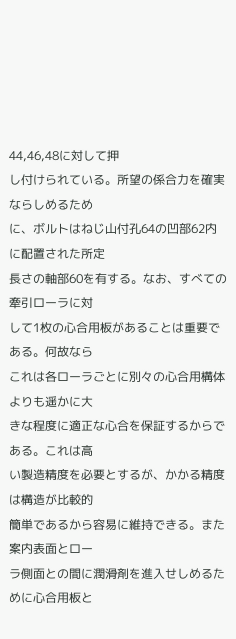44,46,48に対して押
し付けられている。所望の係合力を確実ならしめるため
に、ボルトはねじ山付孔64の凹部62内に配置された所定
長さの軸部60を有する。なお、すべての牽引ローラに対
して1枚の心合用板があることは重要である。何故なら
これは各ローラごとに別々の心合用構体よりも遥かに大
きな程度に適正な心合を保証するからである。これは高
い製造精度を必要とするが、かかる精度は構造が比較的
簡単であるから容易に維持できる。また案内表面とロー
ラ側面との間に潤滑剤を進入せしめるために心合用板と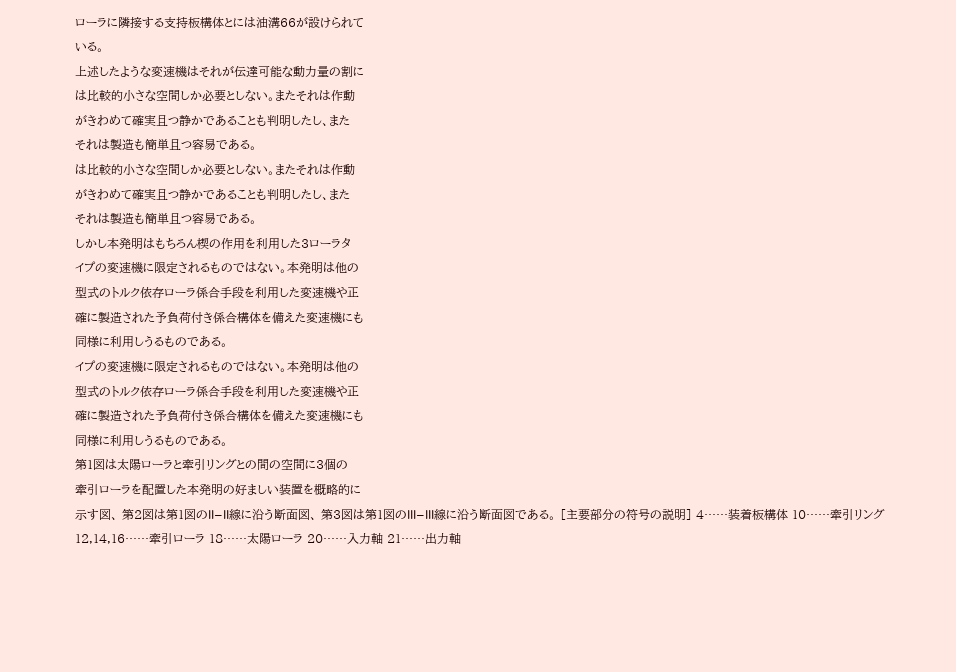ローラに隣接する支持板構体とには油溝66が設けられて
いる。
上述したような変速機はそれが伝達可能な動力量の割に
は比較的小さな空間しか必要としない。またそれは作動
がきわめて確実且つ静かであることも判明したし、また
それは製造も簡単且つ容易である。
は比較的小さな空間しか必要としない。またそれは作動
がきわめて確実且つ静かであることも判明したし、また
それは製造も簡単且つ容易である。
しかし本発明はもちろん楔の作用を利用した3ローラタ
イプの変速機に限定されるものではない。本発明は他の
型式のトルク依存ローラ係合手段を利用した変速機や正
確に製造された予負荷付き係合構体を備えた変速機にも
同様に利用しうるものである。
イプの変速機に限定されるものではない。本発明は他の
型式のトルク依存ローラ係合手段を利用した変速機や正
確に製造された予負荷付き係合構体を備えた変速機にも
同様に利用しうるものである。
第1図は太陽ローラと牽引リングとの間の空間に3個の
牽引ローラを配置した本発明の好ましい装置を概略的に
示す図、 第2図は第1図のII−II線に沿う断面図、 第3図は第1図のIII−III線に沿う断面図である。 [主要部分の符号の説明] 4……装着板構体 10……牽引リング 12,14,16……牽引ローラ 18……太陽ローラ 20……入力軸 21……出力軸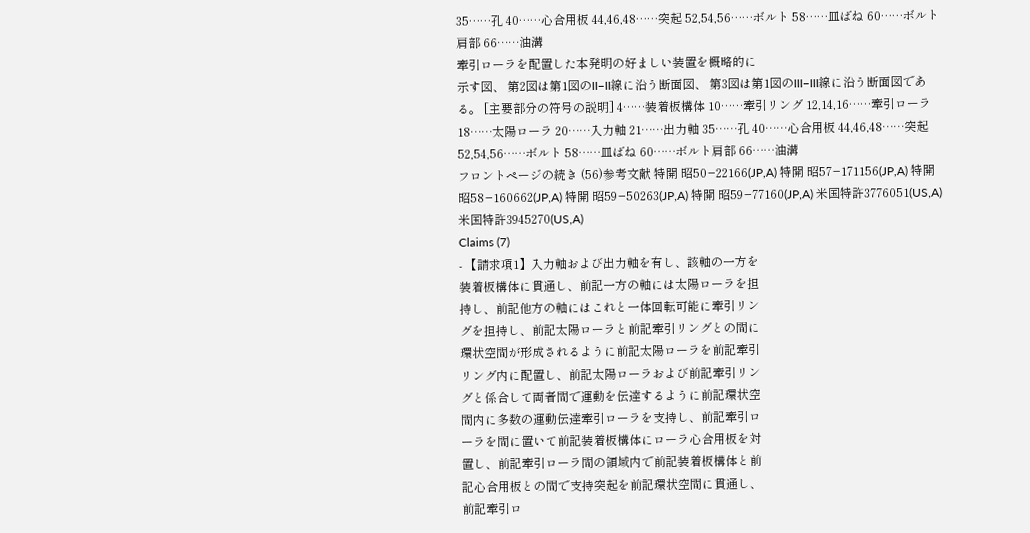35……孔 40……心合用板 44,46,48……突起 52,54,56……ボルト 58……皿ばね 60……ボルト肩部 66……油溝
牽引ローラを配置した本発明の好ましい装置を概略的に
示す図、 第2図は第1図のII−II線に沿う断面図、 第3図は第1図のIII−III線に沿う断面図である。 [主要部分の符号の説明] 4……装着板構体 10……牽引リング 12,14,16……牽引ローラ 18……太陽ローラ 20……入力軸 21……出力軸 35……孔 40……心合用板 44,46,48……突起 52,54,56……ボルト 58……皿ばね 60……ボルト肩部 66……油溝
フロントページの続き (56)参考文献 特開 昭50−22166(JP,A) 特開 昭57−171156(JP,A) 特開 昭58−160662(JP,A) 特開 昭59−50263(JP,A) 特開 昭59−77160(JP,A) 米国特許3776051(US,A) 米国特許3945270(US,A)
Claims (7)
- 【請求項1】入力軸および出力軸を有し、該軸の一方を
装着板構体に貫通し、前記一方の軸には太陽ローラを担
持し、前記他方の軸にはこれと一体回転可能に牽引リン
グを担持し、前記太陽ローラと前記牽引リングとの間に
環状空間が形成されるように前記太陽ローラを前記牽引
リング内に配置し、前記太陽ローラおよび前記牽引リン
グと係合して両者間で運動を伝達するように前記環状空
間内に多数の運動伝達牽引ローラを支持し、前記牽引ロ
ーラを間に置いて前記装着板構体にローラ心合用板を対
置し、前記牽引ローラ間の領域内で前記装着板構体と前
記心合用板との間で支持突起を前記環状空間に貫通し、
前記牽引ロ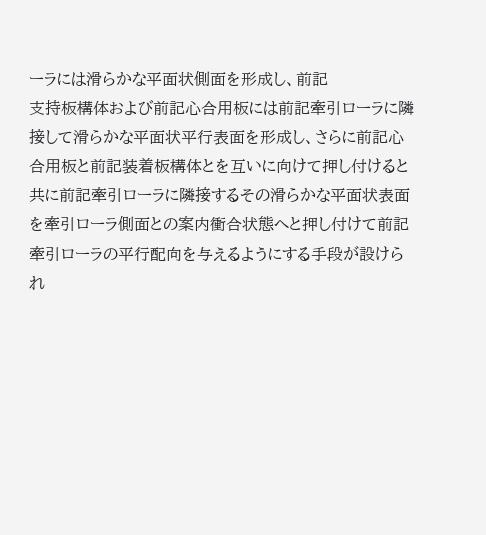ーラには滑らかな平面状側面を形成し、前記
支持板構体および前記心合用板には前記牽引ローラに隣
接して滑らかな平面状平行表面を形成し、さらに前記心
合用板と前記装着板構体とを互いに向けて押し付けると
共に前記牽引ローラに隣接するその滑らかな平面状表面
を牽引ローラ側面との案内衝合状態へと押し付けて前記
牽引ローラの平行配向を与えるようにする手段が設けら
れ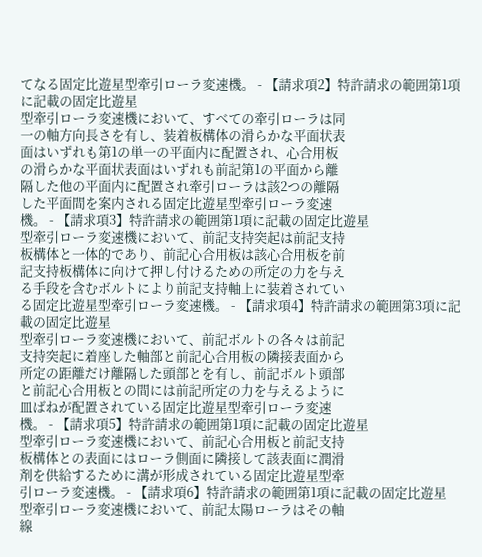てなる固定比遊星型牽引ローラ変速機。 - 【請求項2】特許請求の範囲第1項に記載の固定比遊星
型牽引ローラ変速機において、すべての牽引ローラは同
一の軸方向長さを有し、装着板構体の滑らかな平面状表
面はいずれも第1の単一の平面内に配置され、心合用板
の滑らかな平面状表面はいずれも前記第1の平面から離
隔した他の平面内に配置され牽引ローラは該2つの離隔
した平面間を案内される固定比遊星型牽引ローラ変速
機。 - 【請求項3】特許請求の範囲第1項に記載の固定比遊星
型牽引ローラ変速機において、前記支持突起は前記支持
板構体と一体的であり、前記心合用板は該心合用板を前
記支持板構体に向けて押し付けるための所定の力を与え
る手段を含むボルトにより前記支持軸上に装着されてい
る固定比遊星型牽引ローラ変速機。 - 【請求項4】特許請求の範囲第3項に記載の固定比遊星
型牽引ローラ変速機において、前記ボルトの各々は前記
支持突起に着座した軸部と前記心合用板の隣接表面から
所定の距離だけ離隔した頭部とを有し、前記ボルト頭部
と前記心合用板との間には前記所定の力を与えるように
皿ばねが配置されている固定比遊星型牽引ローラ変速
機。 - 【請求項5】特許請求の範囲第1項に記載の固定比遊星
型牽引ローラ変速機において、前記心合用板と前記支持
板構体との表面にはローラ側面に隣接して該表面に潤滑
剤を供給するために溝が形成されている固定比遊星型牽
引ローラ変速機。 - 【請求項6】特許請求の範囲第1項に記載の固定比遊星
型牽引ローラ変速機において、前記太陽ローラはその軸
線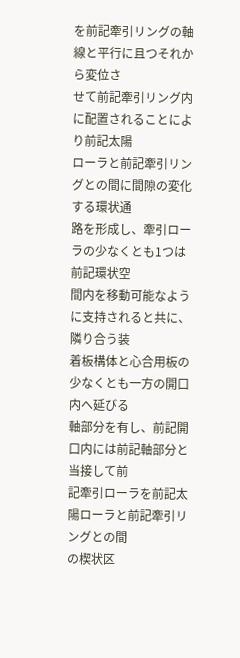を前記牽引リングの軸線と平行に且つそれから変位さ
せて前記牽引リング内に配置されることにより前記太陽
ローラと前記牽引リングとの間に間隙の変化する環状通
路を形成し、牽引ローラの少なくとも1つは前記環状空
間内を移動可能なように支持されると共に、隣り合う装
着板構体と心合用板の少なくとも一方の開口内へ延びる
軸部分を有し、前記開口内には前記軸部分と当接して前
記牽引ローラを前記太陽ローラと前記牽引リングとの間
の楔状区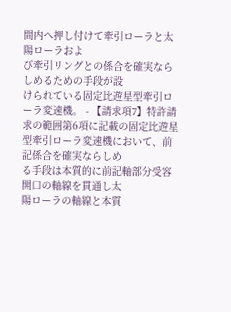間内へ押し付けて牽引ローラと太陽ローラおよ
び牽引リングとの係合を確実ならしめるための手段が設
けられている固定比遊星型牽引ローラ変速機。 - 【請求項7】特許請求の範囲第6項に記載の固定比遊星
型牽引ローラ変速機において、前記係合を確実ならしめ
る手段は本質的に前記軸部分受容開口の軸線を貫通し太
陽ローラの軸線と本質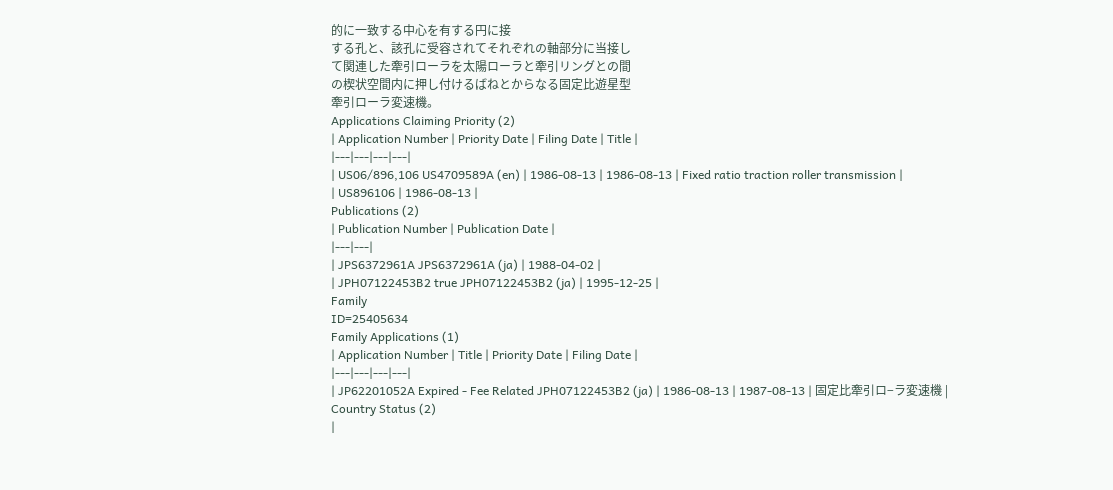的に一致する中心を有する円に接
する孔と、該孔に受容されてそれぞれの軸部分に当接し
て関連した牽引ローラを太陽ローラと牽引リングとの間
の楔状空間内に押し付けるばねとからなる固定比遊星型
牽引ローラ変速機。
Applications Claiming Priority (2)
| Application Number | Priority Date | Filing Date | Title |
|---|---|---|---|
| US06/896,106 US4709589A (en) | 1986-08-13 | 1986-08-13 | Fixed ratio traction roller transmission |
| US896106 | 1986-08-13 |
Publications (2)
| Publication Number | Publication Date |
|---|---|
| JPS6372961A JPS6372961A (ja) | 1988-04-02 |
| JPH07122453B2 true JPH07122453B2 (ja) | 1995-12-25 |
Family
ID=25405634
Family Applications (1)
| Application Number | Title | Priority Date | Filing Date |
|---|---|---|---|
| JP62201052A Expired - Fee Related JPH07122453B2 (ja) | 1986-08-13 | 1987-08-13 | 固定比牽引ロ−ラ変速機 |
Country Status (2)
|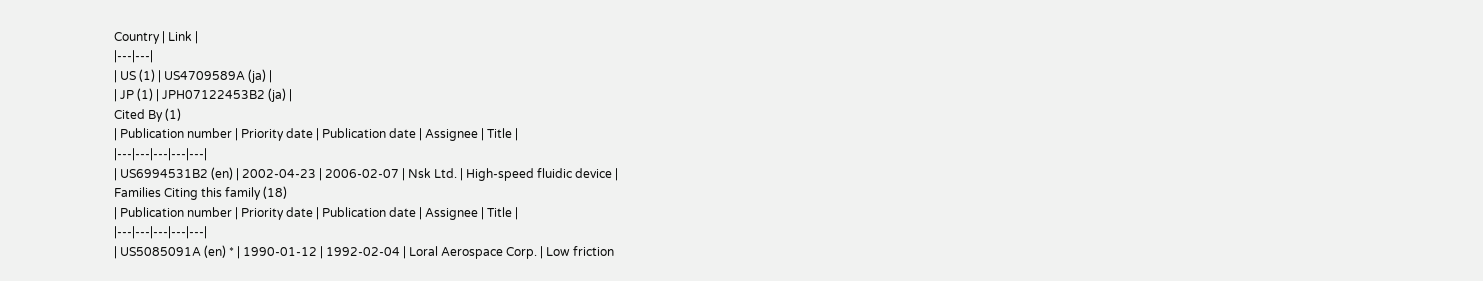Country | Link |
|---|---|
| US (1) | US4709589A (ja) |
| JP (1) | JPH07122453B2 (ja) |
Cited By (1)
| Publication number | Priority date | Publication date | Assignee | Title |
|---|---|---|---|---|
| US6994531B2 (en) | 2002-04-23 | 2006-02-07 | Nsk Ltd. | High-speed fluidic device |
Families Citing this family (18)
| Publication number | Priority date | Publication date | Assignee | Title |
|---|---|---|---|---|
| US5085091A (en) * | 1990-01-12 | 1992-02-04 | Loral Aerospace Corp. | Low friction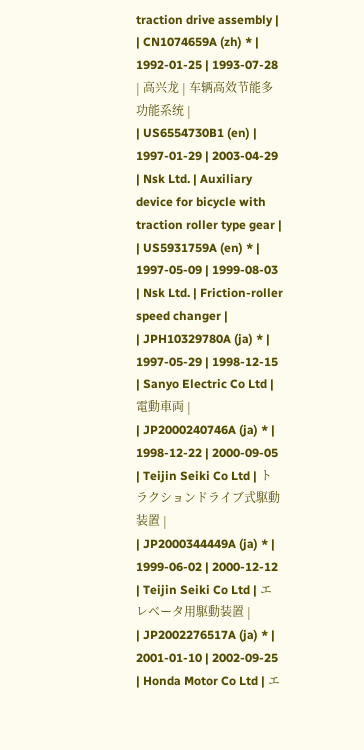traction drive assembly |
| CN1074659A (zh) * | 1992-01-25 | 1993-07-28 | 高兴龙 | 车辆高效节能多功能系统 |
| US6554730B1 (en) | 1997-01-29 | 2003-04-29 | Nsk Ltd. | Auxiliary device for bicycle with traction roller type gear |
| US5931759A (en) * | 1997-05-09 | 1999-08-03 | Nsk Ltd. | Friction-roller speed changer |
| JPH10329780A (ja) * | 1997-05-29 | 1998-12-15 | Sanyo Electric Co Ltd | 電動車両 |
| JP2000240746A (ja) * | 1998-12-22 | 2000-09-05 | Teijin Seiki Co Ltd | トラクションドライブ式駆動装置 |
| JP2000344449A (ja) * | 1999-06-02 | 2000-12-12 | Teijin Seiki Co Ltd | エレベータ用駆動装置 |
| JP2002276517A (ja) * | 2001-01-10 | 2002-09-25 | Honda Motor Co Ltd | エ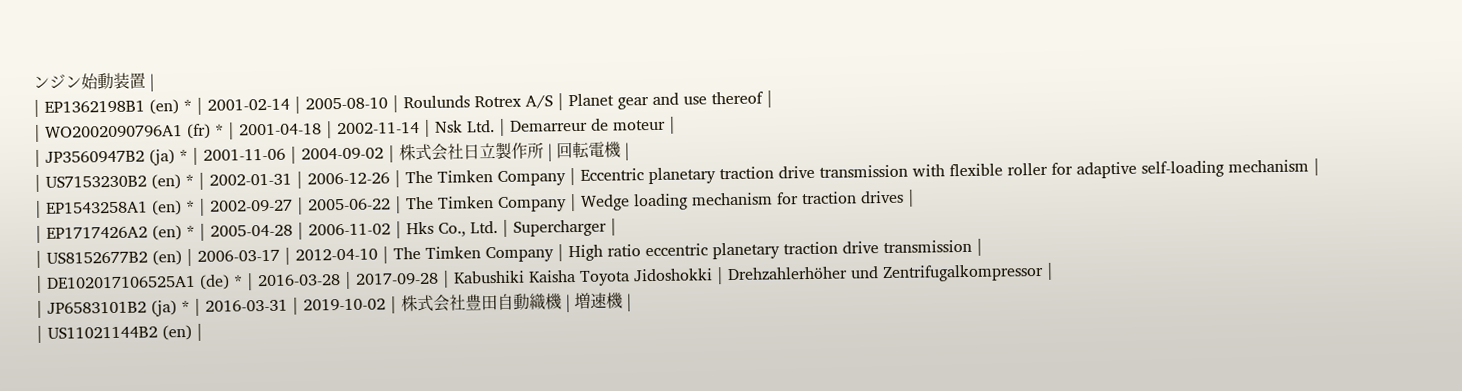ンジン始動装置 |
| EP1362198B1 (en) * | 2001-02-14 | 2005-08-10 | Roulunds Rotrex A/S | Planet gear and use thereof |
| WO2002090796A1 (fr) * | 2001-04-18 | 2002-11-14 | Nsk Ltd. | Demarreur de moteur |
| JP3560947B2 (ja) * | 2001-11-06 | 2004-09-02 | 株式会社日立製作所 | 回転電機 |
| US7153230B2 (en) * | 2002-01-31 | 2006-12-26 | The Timken Company | Eccentric planetary traction drive transmission with flexible roller for adaptive self-loading mechanism |
| EP1543258A1 (en) * | 2002-09-27 | 2005-06-22 | The Timken Company | Wedge loading mechanism for traction drives |
| EP1717426A2 (en) * | 2005-04-28 | 2006-11-02 | Hks Co., Ltd. | Supercharger |
| US8152677B2 (en) | 2006-03-17 | 2012-04-10 | The Timken Company | High ratio eccentric planetary traction drive transmission |
| DE102017106525A1 (de) * | 2016-03-28 | 2017-09-28 | Kabushiki Kaisha Toyota Jidoshokki | Drehzahlerhöher und Zentrifugalkompressor |
| JP6583101B2 (ja) * | 2016-03-31 | 2019-10-02 | 株式会社豊田自動織機 | 増速機 |
| US11021144B2 (en) |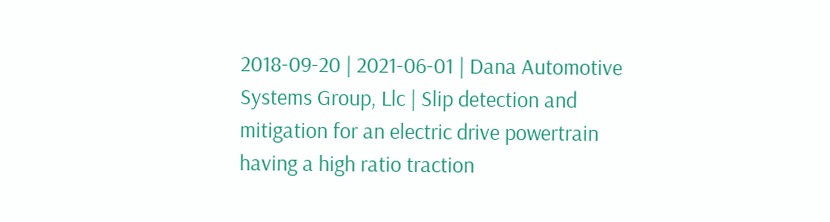2018-09-20 | 2021-06-01 | Dana Automotive Systems Group, Llc | Slip detection and mitigation for an electric drive powertrain having a high ratio traction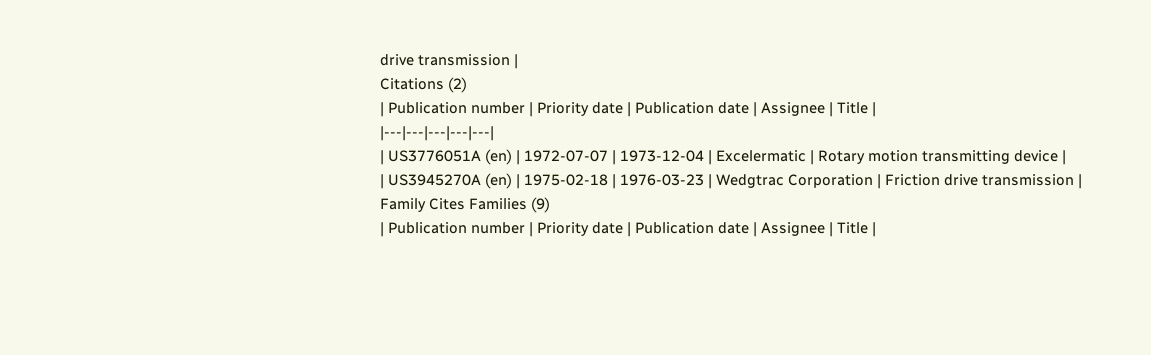drive transmission |
Citations (2)
| Publication number | Priority date | Publication date | Assignee | Title |
|---|---|---|---|---|
| US3776051A (en) | 1972-07-07 | 1973-12-04 | Excelermatic | Rotary motion transmitting device |
| US3945270A (en) | 1975-02-18 | 1976-03-23 | Wedgtrac Corporation | Friction drive transmission |
Family Cites Families (9)
| Publication number | Priority date | Publication date | Assignee | Title |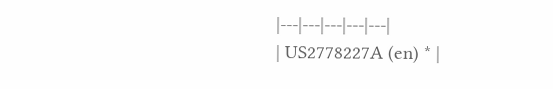|---|---|---|---|---|
| US2778227A (en) * |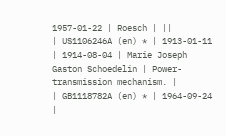1957-01-22 | Roesch | ||
| US1106246A (en) * | 1913-01-11 | 1914-08-04 | Marie Joseph Gaston Schoedelin | Power-transmission mechanism. |
| GB1118782A (en) * | 1964-09-24 |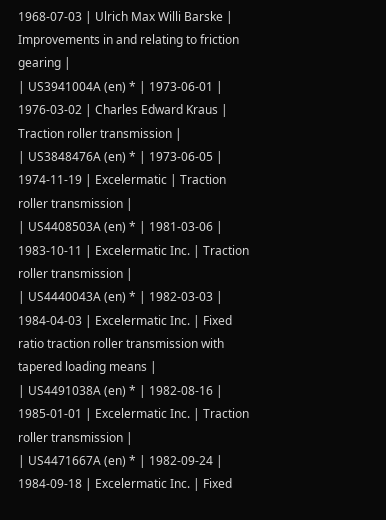1968-07-03 | Ulrich Max Willi Barske | Improvements in and relating to friction gearing |
| US3941004A (en) * | 1973-06-01 | 1976-03-02 | Charles Edward Kraus | Traction roller transmission |
| US3848476A (en) * | 1973-06-05 | 1974-11-19 | Excelermatic | Traction roller transmission |
| US4408503A (en) * | 1981-03-06 | 1983-10-11 | Excelermatic Inc. | Traction roller transmission |
| US4440043A (en) * | 1982-03-03 | 1984-04-03 | Excelermatic Inc. | Fixed ratio traction roller transmission with tapered loading means |
| US4491038A (en) * | 1982-08-16 | 1985-01-01 | Excelermatic Inc. | Traction roller transmission |
| US4471667A (en) * | 1982-09-24 | 1984-09-18 | Excelermatic Inc. | Fixed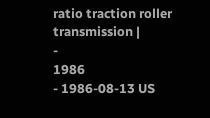ratio traction roller transmission |
-
1986
- 1986-08-13 US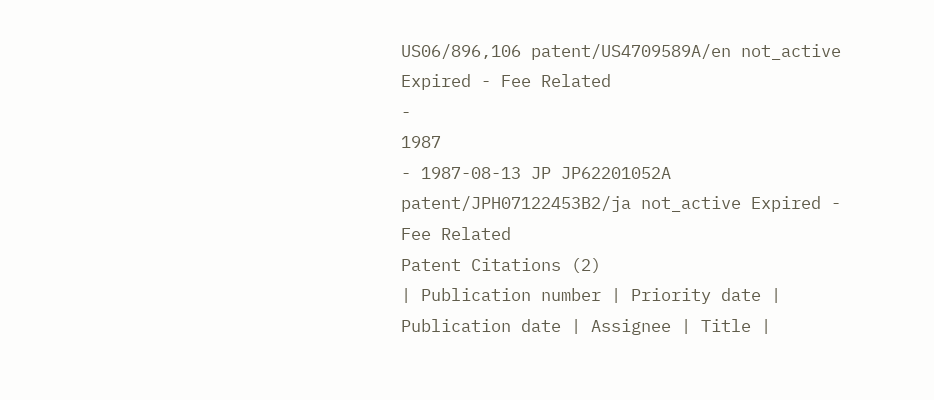US06/896,106 patent/US4709589A/en not_active Expired - Fee Related
-
1987
- 1987-08-13 JP JP62201052A patent/JPH07122453B2/ja not_active Expired - Fee Related
Patent Citations (2)
| Publication number | Priority date | Publication date | Assignee | Title |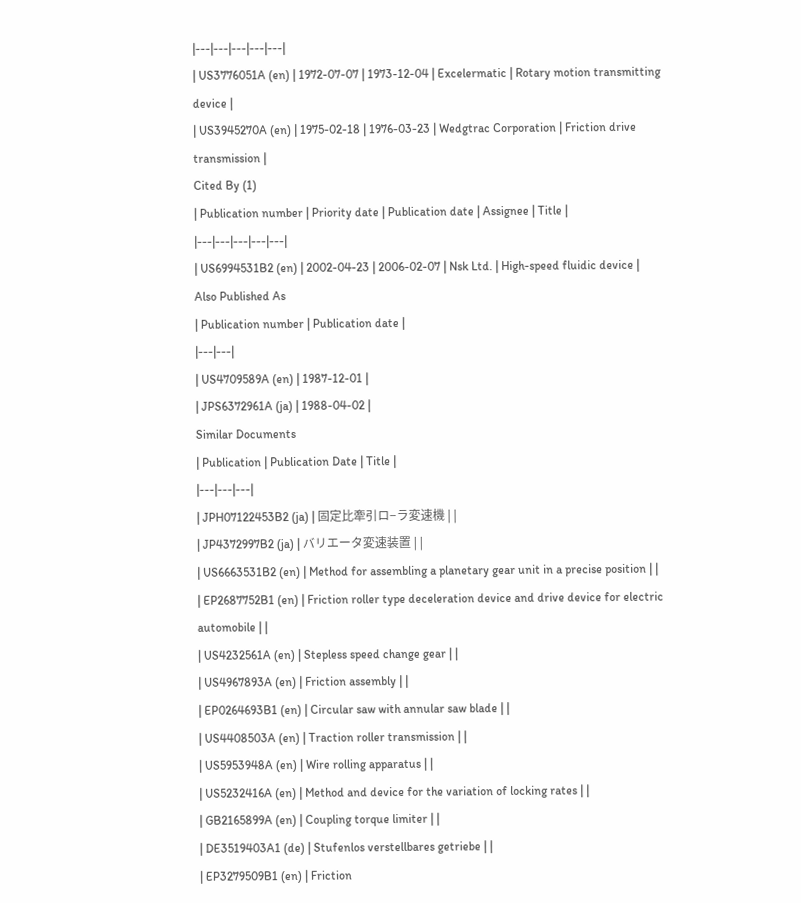|---|---|---|---|---|
| US3776051A (en) | 1972-07-07 | 1973-12-04 | Excelermatic | Rotary motion transmitting device |
| US3945270A (en) | 1975-02-18 | 1976-03-23 | Wedgtrac Corporation | Friction drive transmission |
Cited By (1)
| Publication number | Priority date | Publication date | Assignee | Title |
|---|---|---|---|---|
| US6994531B2 (en) | 2002-04-23 | 2006-02-07 | Nsk Ltd. | High-speed fluidic device |
Also Published As
| Publication number | Publication date |
|---|---|
| US4709589A (en) | 1987-12-01 |
| JPS6372961A (ja) | 1988-04-02 |
Similar Documents
| Publication | Publication Date | Title |
|---|---|---|
| JPH07122453B2 (ja) | 固定比牽引ロ−ラ変速機 | |
| JP4372997B2 (ja) | バリエータ変速装置 | |
| US6663531B2 (en) | Method for assembling a planetary gear unit in a precise position | |
| EP2687752B1 (en) | Friction roller type deceleration device and drive device for electric automobile | |
| US4232561A (en) | Stepless speed change gear | |
| US4967893A (en) | Friction assembly | |
| EP0264693B1 (en) | Circular saw with annular saw blade | |
| US4408503A (en) | Traction roller transmission | |
| US5953948A (en) | Wire rolling apparatus | |
| US5232416A (en) | Method and device for the variation of locking rates | |
| GB2165899A (en) | Coupling torque limiter | |
| DE3519403A1 (de) | Stufenlos verstellbares getriebe | |
| EP3279509B1 (en) | Friction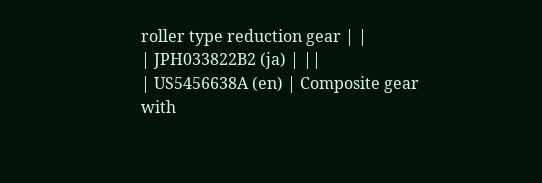roller type reduction gear | |
| JPH033822B2 (ja) | ||
| US5456638A (en) | Composite gear with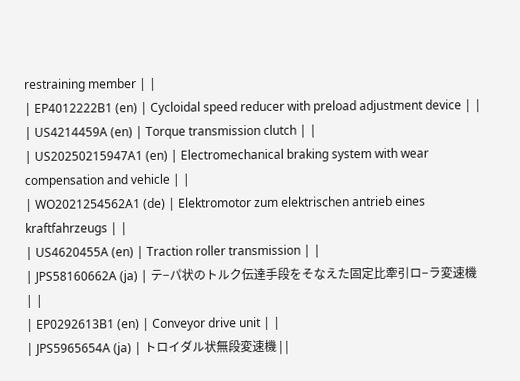restraining member | |
| EP4012222B1 (en) | Cycloidal speed reducer with preload adjustment device | |
| US4214459A (en) | Torque transmission clutch | |
| US20250215947A1 (en) | Electromechanical braking system with wear compensation and vehicle | |
| WO2021254562A1 (de) | Elektromotor zum elektrischen antrieb eines kraftfahrzeugs | |
| US4620455A (en) | Traction roller transmission | |
| JPS58160662A (ja) | テ−パ状のトルク伝達手段をそなえた固定比牽引ロ−ラ変速機 | |
| EP0292613B1 (en) | Conveyor drive unit | |
| JPS5965654A (ja) | トロイダル状無段変速機 | |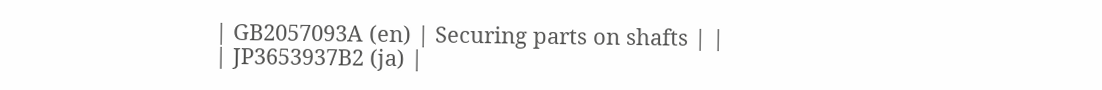| GB2057093A (en) | Securing parts on shafts | |
| JP3653937B2 (ja) |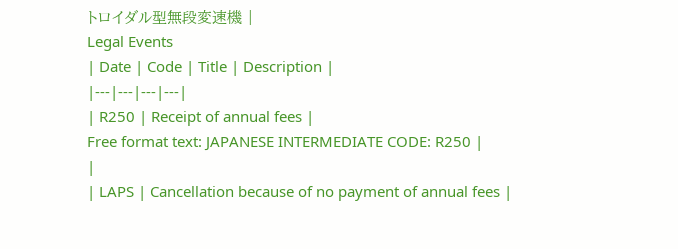トロイダル型無段変速機 |
Legal Events
| Date | Code | Title | Description |
|---|---|---|---|
| R250 | Receipt of annual fees |
Free format text: JAPANESE INTERMEDIATE CODE: R250 |
|
| LAPS | Cancellation because of no payment of annual fees |